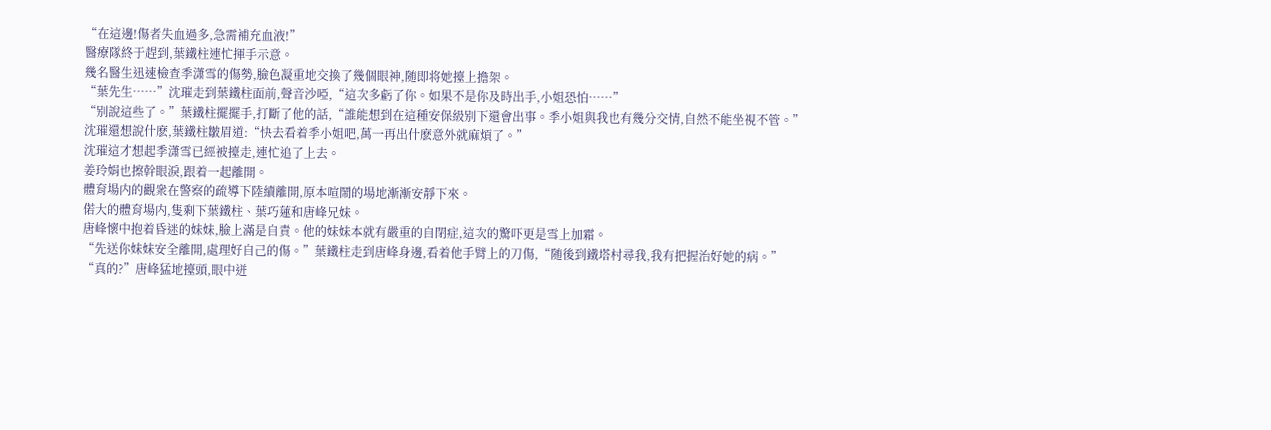“在這邊!傷者失血過多,急需補充血液!”
醫療隊終于趕到,葉鐵柱連忙揮手示意。
幾名醫生迅速檢查季潇雪的傷勢,臉色凝重地交換了幾個眼神,随即将她擡上擔架。
“葉先生……”沈璀走到葉鐵柱面前,聲音沙啞,“這次多虧了你。如果不是你及時出手,小姐恐怕……”
“别說這些了。”葉鐵柱擺擺手,打斷了他的話,“誰能想到在這種安保級别下還會出事。季小姐與我也有幾分交情,自然不能坐視不管。”
沈璀還想說什麽,葉鐵柱皺眉道:“快去看着季小姐吧,萬一再出什麽意外就麻煩了。”
沈璀這才想起季潇雪已經被擡走,連忙追了上去。
姜玲娟也擦幹眼淚,跟着一起離開。
體育場内的觀衆在警察的疏導下陸續離開,原本喧鬧的場地漸漸安靜下來。
偌大的體育場内,隻剩下葉鐵柱、葉巧蓮和唐峰兄妹。
唐峰懷中抱着昏迷的妹妹,臉上滿是自責。他的妹妹本就有嚴重的自閉症,這次的驚吓更是雪上加霜。
“先送你妹妹安全離開,處理好自己的傷。”葉鐵柱走到唐峰身邊,看着他手臂上的刀傷,“随後到鐵塔村尋我,我有把握治好她的病。”
“真的?”唐峰猛地擡頭,眼中迸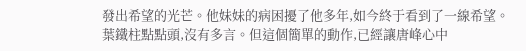發出希望的光芒。他妹妹的病困擾了他多年,如今終于看到了一線希望。
葉鐵柱點點頭,沒有多言。但這個簡單的動作,已經讓唐峰心中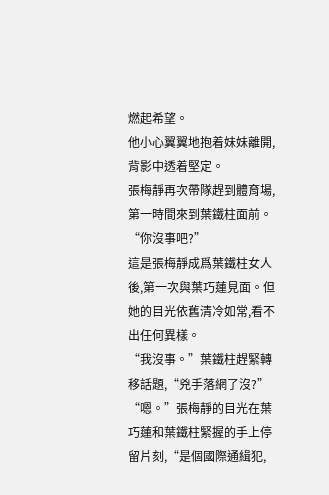燃起希望。
他小心翼翼地抱着妹妹離開,背影中透着堅定。
張梅靜再次帶隊趕到體育場,第一時間來到葉鐵柱面前。
“你沒事吧?”
這是張梅靜成爲葉鐵柱女人後,第一次與葉巧蓮見面。但她的目光依舊清冷如常,看不出任何異樣。
“我沒事。”葉鐵柱趕緊轉移話題,“兇手落網了沒?”
“嗯。”張梅靜的目光在葉巧蓮和葉鐵柱緊握的手上停留片刻,“是個國際通緝犯,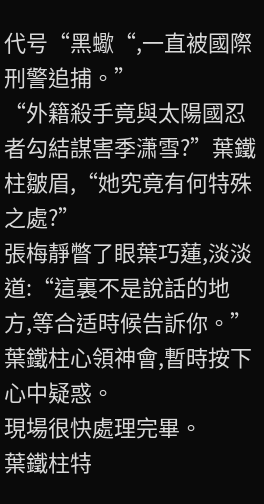代号“黑蠍“,一直被國際刑警追捕。”
“外籍殺手竟與太陽國忍者勾結謀害季潇雪?”葉鐵柱皺眉,“她究竟有何特殊之處?”
張梅靜瞥了眼葉巧蓮,淡淡道:“這裏不是說話的地方,等合适時候告訴你。”
葉鐵柱心領神會,暫時按下心中疑惑。
現場很快處理完畢。
葉鐵柱特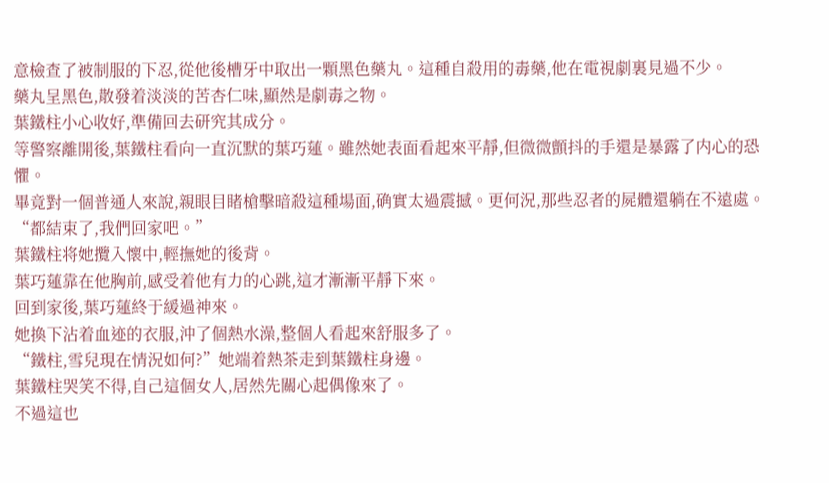意檢查了被制服的下忍,從他後槽牙中取出一顆黑色藥丸。這種自殺用的毒藥,他在電視劇裏見過不少。
藥丸呈黑色,散發着淡淡的苦杏仁味,顯然是劇毒之物。
葉鐵柱小心收好,準備回去研究其成分。
等警察離開後,葉鐵柱看向一直沉默的葉巧蓮。雖然她表面看起來平靜,但微微顫抖的手還是暴露了内心的恐懼。
畢竟對一個普通人來說,親眼目睹槍擊暗殺這種場面,确實太過震撼。更何況,那些忍者的屍體還躺在不遠處。
“都結束了,我們回家吧。”
葉鐵柱将她攬入懷中,輕撫她的後背。
葉巧蓮靠在他胸前,感受着他有力的心跳,這才漸漸平靜下來。
回到家後,葉巧蓮終于緩過神來。
她換下沾着血迹的衣服,沖了個熱水澡,整個人看起來舒服多了。
“鐵柱,雪兒現在情況如何?”她端着熱茶走到葉鐵柱身邊。
葉鐵柱哭笑不得,自己這個女人,居然先關心起偶像來了。
不過這也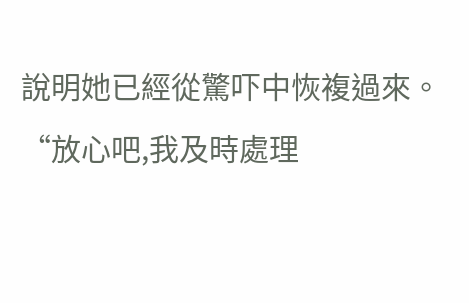說明她已經從驚吓中恢複過來。
“放心吧,我及時處理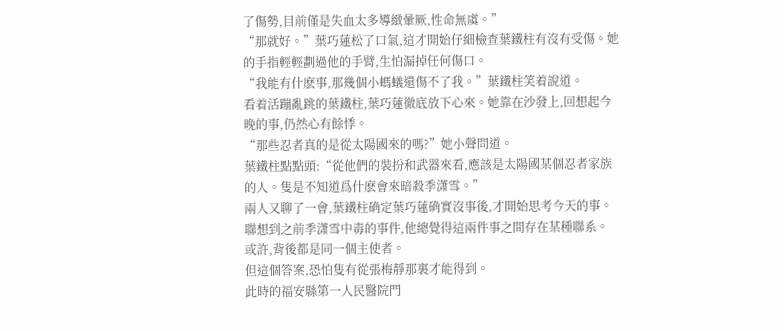了傷勢,目前僅是失血太多導緻暈厥,性命無虞。”
“那就好。”葉巧蓮松了口氣,這才開始仔細檢查葉鐵柱有沒有受傷。她的手指輕輕劃過他的手臂,生怕漏掉任何傷口。
“我能有什麽事,那幾個小螞蟻還傷不了我。”葉鐵柱笑着說道。
看着活蹦亂跳的葉鐵柱,葉巧蓮徹底放下心來。她靠在沙發上,回想起今晚的事,仍然心有餘悸。
“那些忍者真的是從太陽國來的嗎?”她小聲問道。
葉鐵柱點點頭:“從他們的裝扮和武器來看,應該是太陽國某個忍者家族的人。隻是不知道爲什麽會來暗殺季潇雪。”
兩人又聊了一會,葉鐵柱确定葉巧蓮确實沒事後,才開始思考今天的事。
聯想到之前季潇雪中毒的事件,他總覺得這兩件事之間存在某種聯系。
或許,背後都是同一個主使者。
但這個答案,恐怕隻有從張梅靜那裏才能得到。
此時的福安縣第一人民醫院門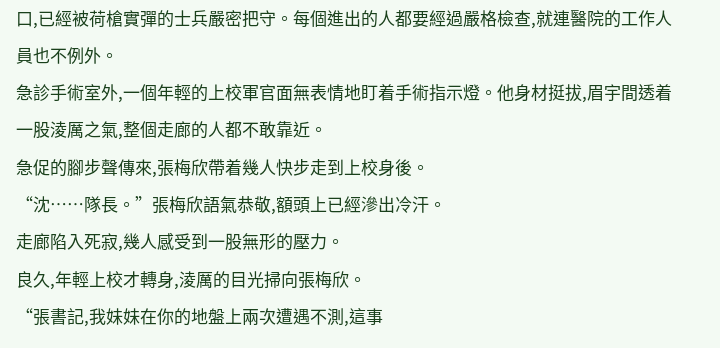口,已經被荷槍實彈的士兵嚴密把守。每個進出的人都要經過嚴格檢查,就連醫院的工作人員也不例外。
急診手術室外,一個年輕的上校軍官面無表情地盯着手術指示燈。他身材挺拔,眉宇間透着一股淩厲之氣,整個走廊的人都不敢靠近。
急促的腳步聲傳來,張梅欣帶着幾人快步走到上校身後。
“沈……隊長。”張梅欣語氣恭敬,額頭上已經滲出冷汗。
走廊陷入死寂,幾人感受到一股無形的壓力。
良久,年輕上校才轉身,淩厲的目光掃向張梅欣。
“張書記,我妹妹在你的地盤上兩次遭遇不測,這事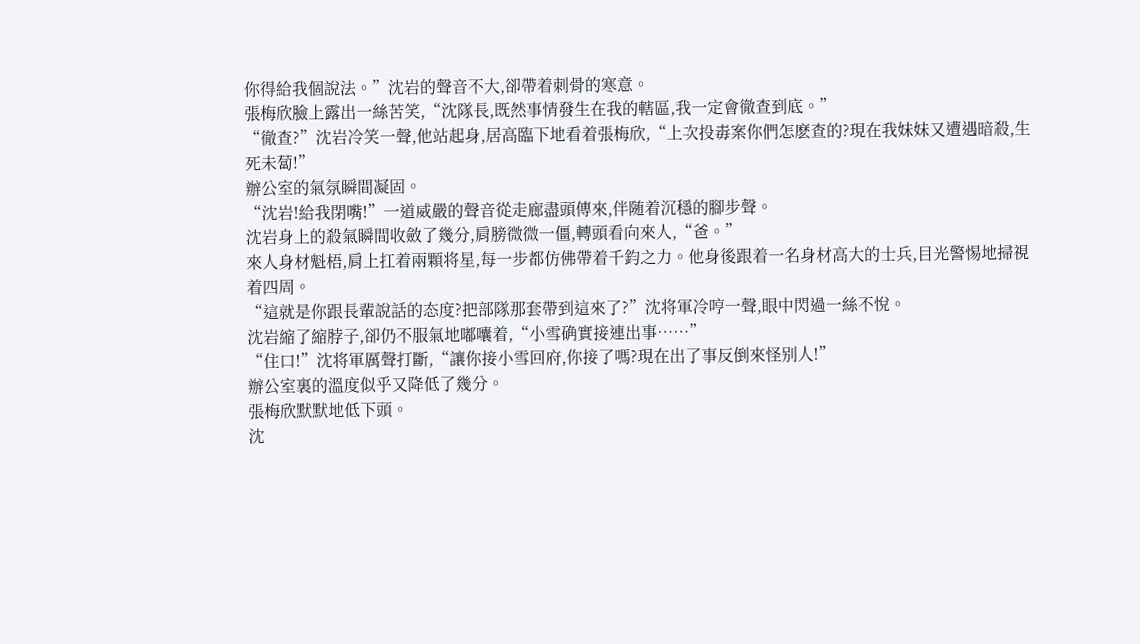你得給我個說法。”沈岩的聲音不大,卻帶着刺骨的寒意。
張梅欣臉上露出一絲苦笑,“沈隊長,既然事情發生在我的轄區,我一定會徹查到底。”
“徹查?”沈岩冷笑一聲,他站起身,居高臨下地看着張梅欣,“上次投毒案你們怎麽查的?現在我妹妹又遭遇暗殺,生死未蔔!”
辦公室的氣氛瞬間凝固。
“沈岩!給我閉嘴!”一道威嚴的聲音從走廊盡頭傳來,伴随着沉穩的腳步聲。
沈岩身上的殺氣瞬間收斂了幾分,肩膀微微一僵,轉頭看向來人,“爸。”
來人身材魁梧,肩上扛着兩顆将星,每一步都仿佛帶着千鈞之力。他身後跟着一名身材高大的士兵,目光警惕地掃視着四周。
“這就是你跟長輩說話的态度?把部隊那套帶到這來了?”沈将軍冷哼一聲,眼中閃過一絲不悅。
沈岩縮了縮脖子,卻仍不服氣地嘟囔着,“小雪确實接連出事……”
“住口!”沈将軍厲聲打斷,“讓你接小雪回府,你接了嗎?現在出了事反倒來怪别人!”
辦公室裏的溫度似乎又降低了幾分。
張梅欣默默地低下頭。
沈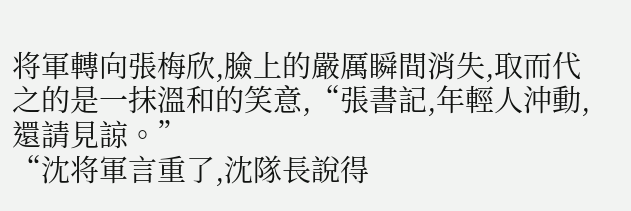将軍轉向張梅欣,臉上的嚴厲瞬間消失,取而代之的是一抹溫和的笑意,“張書記,年輕人沖動,還請見諒。”
“沈将軍言重了,沈隊長說得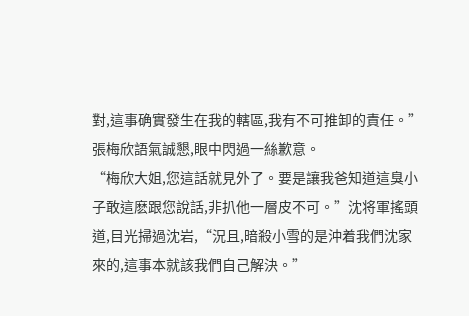對,這事确實發生在我的轄區,我有不可推卸的責任。”張梅欣語氣誠懇,眼中閃過一絲歉意。
“梅欣大姐,您這話就見外了。要是讓我爸知道這臭小子敢這麽跟您說話,非扒他一層皮不可。”沈将軍搖頭道,目光掃過沈岩,“況且,暗殺小雪的是沖着我們沈家來的,這事本就該我們自己解決。”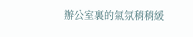辦公室裏的氣氛稍稍緩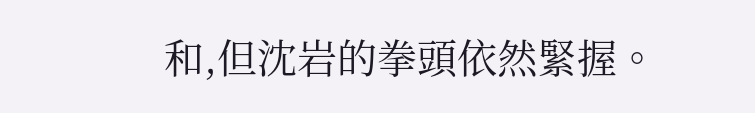和,但沈岩的拳頭依然緊握。